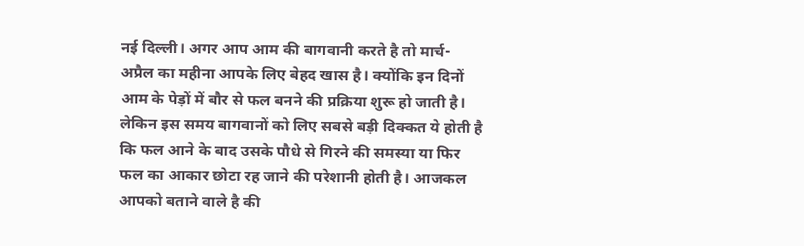नई दिल्ली। अगर आप आम की बागवानी करते है तो मार्च- अप्रैल का महीना आपके लिए बेहद खास है। क्योंकि इन दिनों आम के पेड़ों में बौर से फल बनने की प्रक्रिया शुरू हो जाती है। लेकिन इस समय बागवानों को लिए सबसे बड़ी दिक्कत ये होती है कि फल आने के बाद उसके पौधे से गिरने की समस्या या फिर फल का आकार छोटा रह जाने की परेशानी होती है। आजकल आपको बताने वाले है की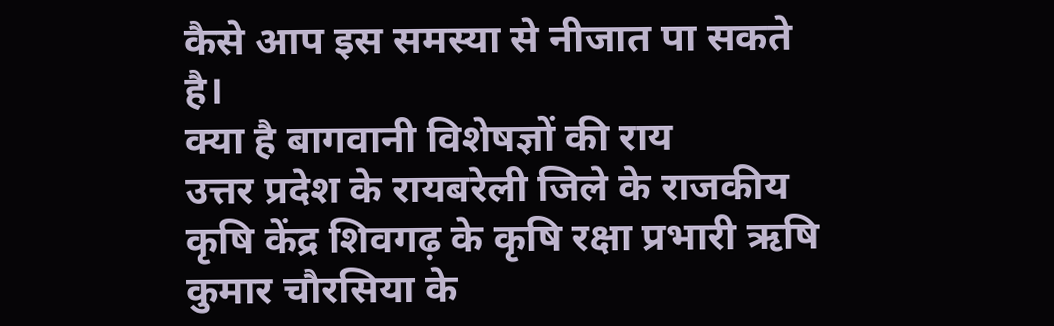कैसे आप इस समस्या से नीजात पा सकते है।
क्या है बागवानी विशेषज्ञों की राय
उत्तर प्रदेश के रायबरेली जिले के राजकीय कृषि केंद्र शिवगढ़ के कृषि रक्षा प्रभारी ऋषि कुमार चौरसिया के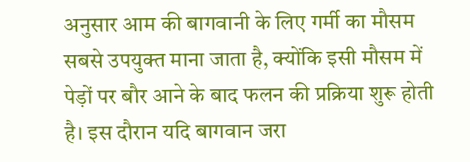अनुसार आम की बागवानी के लिए गर्मी का मौसम सबसे उपयुक्त माना जाता है, क्योंकि इसी मौसम में पेड़ों पर बौर आने के बाद फलन की प्रक्रिया शुरू होती है। इस दौरान यदि बागवान जरा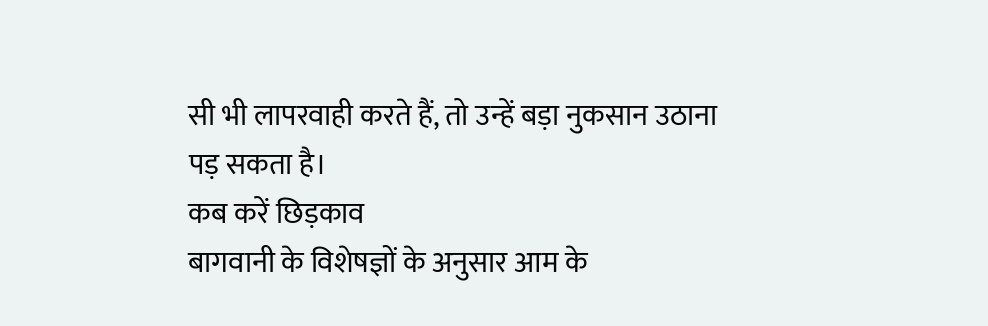सी भी लापरवाही करते हैं, तो उन्हें बड़ा नुकसान उठाना पड़ सकता है।
कब करें छिड़काव
बागवानी के विशेषज्ञों के अनुसार आम के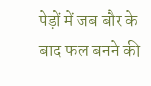पेड़ों में जब बौर के बाद फल बनने की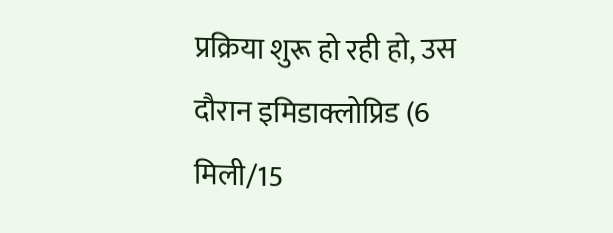प्रक्रिया शुरू हो रही हो, उस दौरान इमिडाक्लोप्रिड (6 मिली/15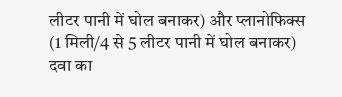लीटर पानी में घोल बनाकर) और प्लानोफिक्स (1 मिली/4 से 5 लीटर पानी में घोल बनाकर) दवा का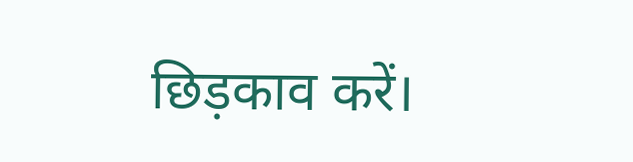छिड़काव करें।